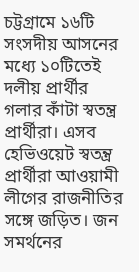চট্টগ্রামে ১৬টি সংসদীয় আসনের মধ্যে ১০টিতেই দলীয় প্রার্থীর গলার কাঁটা স্বতন্ত্র প্রার্থীরা। এসব হেভিওয়েট স্বতন্ত্র প্রার্থীরা আওয়ামী লীগের রাজনীতির সঙ্গে জড়িত। জন সমর্থনের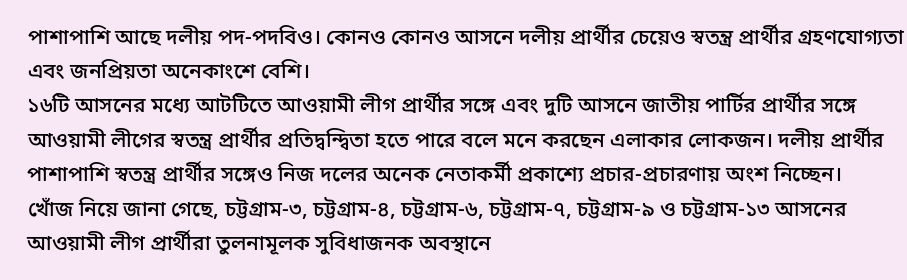পাশাপাশি আছে দলীয় পদ-পদবিও। কোনও কোনও আসনে দলীয় প্রার্থীর চেয়েও স্বতন্ত্র প্রার্থীর গ্রহণযোগ্যতা এবং জনপ্রিয়তা অনেকাংশে বেশি।
১৬টি আসনের মধ্যে আটটিতে আওয়ামী লীগ প্রার্থীর সঙ্গে এবং দুটি আসনে জাতীয় পার্টির প্রার্থীর সঙ্গে আওয়ামী লীগের স্বতন্ত্র প্রার্থীর প্রতিদ্বন্দ্বিতা হতে পারে বলে মনে করছেন এলাকার লোকজন। দলীয় প্রার্থীর পাশাপাশি স্বতন্ত্র প্রার্থীর সঙ্গেও নিজ দলের অনেক নেতাকর্মী প্রকাশ্যে প্রচার-প্রচারণায় অংশ নিচ্ছেন।
খোঁজ নিয়ে জানা গেছে, চট্টগ্রাম-৩, চট্টগ্রাম-৪, চট্টগ্রাম-৬, চট্টগ্রাম-৭, চট্টগ্রাম-৯ ও চট্টগ্রাম-১৩ আসনের আওয়ামী লীগ প্রার্থীরা তুলনামূলক সুবিধাজনক অবস্থানে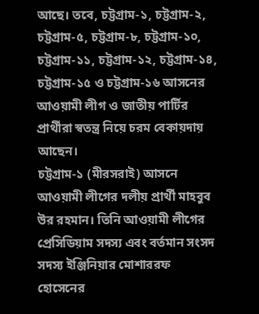আছে। তবে, চট্টগ্রাম-১, চট্টগ্রাম-২, চট্টগ্রাম-৫, চট্টগ্রাম-৮, চট্টগ্রাম-১০, চট্টগ্রাম-১১, চট্টগ্রাম-১২, চট্টগ্রাম-১৪, চট্টগ্রাম-১৫ ও চট্টগ্রাম-১৬ আসনের আওয়ামী লীগ ও জাতীয় পার্টির প্রার্থীরা স্বতন্ত্র নিয়ে চরম বেকায়দায় আছেন।
চট্টগ্রাম-১ (মীরসরাই) আসনে আওয়ামী লীগের দলীয় প্রার্থী মাহবুব উর রহমান। তিনি আওয়ামী লীগের প্রেসিডিয়াম সদস্য এবং বর্তমান সংসদ সদস্য ইঞ্জিনিয়ার মোশাররফ হোসেনের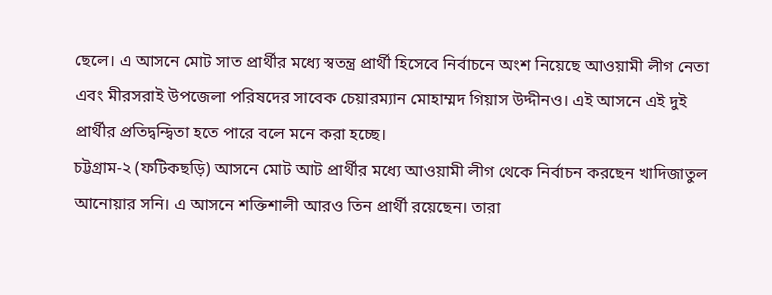ছেলে। এ আসনে মোট সাত প্রার্থীর মধ্যে স্বতন্ত্র প্রার্থী হিসেবে নির্বাচনে অংশ নিয়েছে আওয়ামী লীগ নেতা এবং মীরসরাই উপজেলা পরিষদের সাবেক চেয়ারম্যান মোহাম্মদ গিয়াস উদ্দীনও। এই আসনে এই দুই প্রার্থীর প্রতিদ্বন্দ্বিতা হতে পারে বলে মনে করা হচ্ছে।
চট্টগ্রাম-২ (ফটিকছড়ি) আসনে মোট আট প্রার্থীর মধ্যে আওয়ামী লীগ থেকে নির্বাচন করছেন খাদিজাতুল আনোয়ার সনি। এ আসনে শক্তিশালী আরও তিন প্রার্থী রয়েছেন। তারা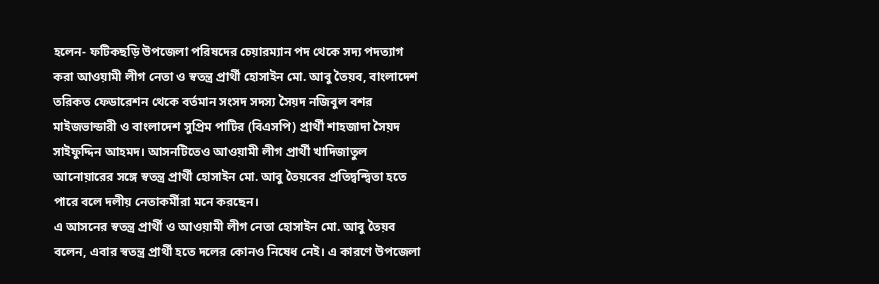হলেন- ফটিকছড়ি উপজেলা পরিষদের চেয়ারম্যান পদ থেকে সদ্য পদত্যাগ করা আওয়ামী লীগ নেতা ও স্বতন্ত্র প্রার্থী হোসাইন মো. আবু তৈয়ব, বাংলাদেশ তরিকত ফেডারেশন থেকে বর্তমান সংসদ সদস্য সৈয়দ নজিবুল বশর মাইজভান্ডারী ও বাংলাদেশ সুপ্রিম পাটির (বিএসপি) প্রার্থী শাহজাদা সৈয়দ সাইফুদ্দিন আহমদ। আসনটিতেও আওয়ামী লীগ প্রার্থী খাদিজাতুল আনোয়ারের সঙ্গে স্বতন্ত্র প্রার্থী হোসাইন মো. আবু তৈয়বের প্রতিদ্বন্দ্বিতা হতে পারে বলে দলীয় নেতাকর্মীরা মনে করছেন।
এ আসনের স্বতন্ত্র প্রার্থী ও আওয়ামী লীগ নেতা হোসাইন মো. আবু তৈয়ব বলেন, এবার স্বতন্ত্র প্রার্থী হতে দলের কোনও নিষেধ নেই। এ কারণে উপজেলা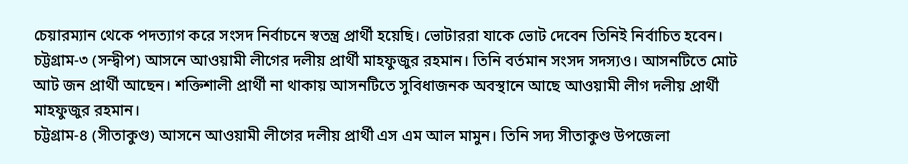চেয়ারম্যান থেকে পদত্যাগ করে সংসদ নির্বাচনে স্বতন্ত্র প্রার্থী হয়েছি। ভোটাররা যাকে ভোট দেবেন তিনিই নির্বাচিত হবেন।
চট্টগ্রাম-৩ (সন্দ্বীপ) আসনে আওয়ামী লীগের দলীয় প্রার্থী মাহফুজুর রহমান। তিনি বর্তমান সংসদ সদস্যও। আসনটিতে মোট আট জন প্রার্থী আছেন। শক্তিশালী প্রার্থী না থাকায় আসনটিতে সুবিধাজনক অবস্থানে আছে আওয়ামী লীগ দলীয় প্রার্থী মাহফুজুর রহমান।
চট্টগ্রাম-৪ (সীতাকুণ্ড) আসনে আওয়ামী লীগের দলীয় প্রার্থী এস এম আল মামুন। তিনি সদ্য সীতাকুণ্ড উপজেলা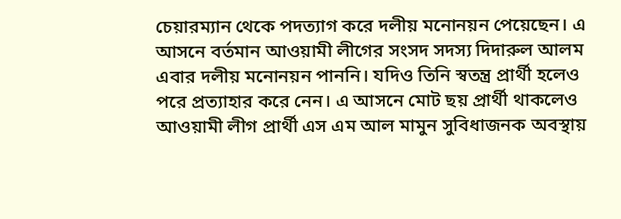চেয়ারম্যান থেকে পদত্যাগ করে দলীয় মনোনয়ন পেয়েছেন। এ আসনে বর্তমান আওয়ামী লীগের সংসদ সদস্য দিদারুল আলম এবার দলীয় মনোনয়ন পাননি। যদিও তিনি স্বতন্ত্র প্রার্থী হলেও পরে প্রত্যাহার করে নেন। এ আসনে মোট ছয় প্রার্থী থাকলেও আওয়ামী লীগ প্রার্থী এস এম আল মামুন সুবিধাজনক অবস্থায়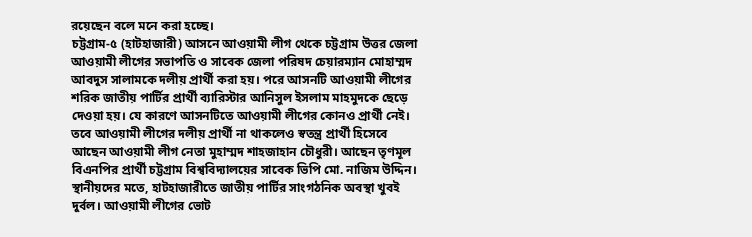রয়েছেন বলে মনে করা হচ্ছে।
চট্টগ্রাম-৫ (হাটহাজারী) আসনে আওয়ামী লীগ থেকে চট্টগ্রাম উত্তর জেলা আওয়ামী লীগের সভাপতি ও সাবেক জেলা পরিষদ চেয়ারম্যান মোহাম্মদ আবদুস সালামকে দলীয় প্রার্থী করা হয়। পরে আসনটি আওয়ামী লীগের শরিক জাতীয় পার্টির প্রার্থী ব্যারিস্টার আনিসুল ইসলাম মাহমুদকে ছেড়ে দেওয়া হয়। যে কারণে আসনটিতে আওয়ামী লীগের কোনও প্রার্থী নেই। তবে আওয়ামী লীগের দলীয় প্রার্থী না থাকলেও স্বতন্ত্র প্রার্থী হিসেবে আছেন আওয়ামী লীগ নেতা মুহাম্মদ শাহজাহান চৌধুরী। আছেন তৃণমূল বিএনপির প্রার্থী চট্টগ্রাম বিশ্ববিদ্যালয়ের সাবেক ভিপি মো. নাজিম উদ্দিন।
স্থানীয়দের মতে, হাটহাজারীতে জাতীয় পার্টির সাংগঠনিক অবস্থা খুবই দুর্বল। আওয়ামী লীগের ভোট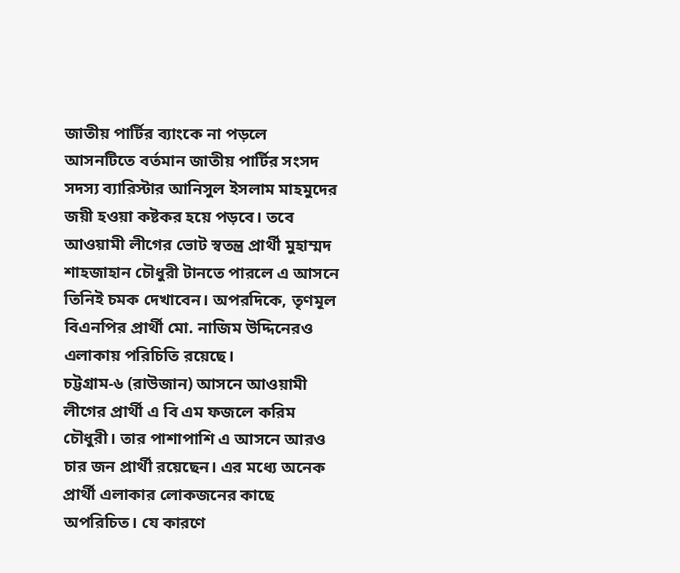জাতীয় পার্টির ব্যাংকে না পড়লে আসনটিতে বর্তমান জাতীয় পার্টির সংসদ সদস্য ব্যারিস্টার আনিসুল ইসলাম মাহমুদের জয়ী হওয়া কষ্টকর হয়ে পড়বে। তবে আওয়ামী লীগের ভোট স্বতন্ত্র প্রার্থী মুহাম্মদ শাহজাহান চৌধুরী টানতে পারলে এ আসনে তিনিই চমক দেখাবেন। অপরদিকে, তৃণমূল বিএনপির প্রার্থী মো. নাজিম উদ্দিনেরও এলাকায় পরিচিতি রয়েছে।
চট্টগ্রাম-৬ (রাউজান) আসনে আওয়ামী লীগের প্রার্থী এ বি এম ফজলে করিম চৌধুরী। তার পাশাপাশি এ আসনে আরও চার জন প্রার্থী রয়েছেন। এর মধ্যে অনেক প্রার্থী এলাকার লোকজনের কাছে অপরিচিত। যে কারণে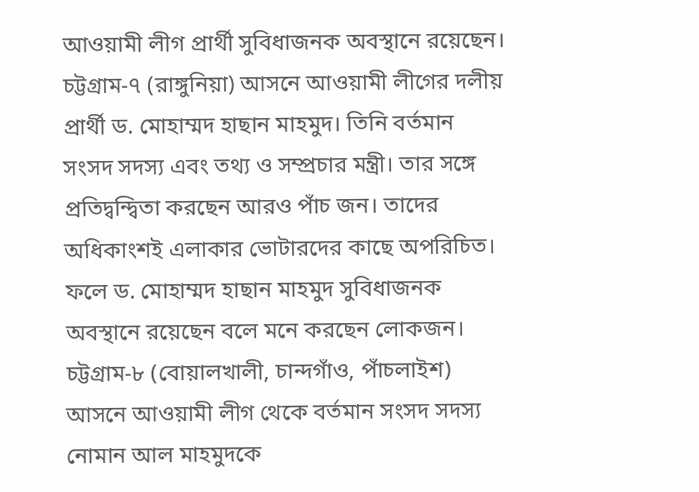আওয়ামী লীগ প্রার্থী সুবিধাজনক অবস্থানে রয়েছেন।
চট্টগ্রাম-৭ (রাঙ্গুনিয়া) আসনে আওয়ামী লীগের দলীয় প্রার্থী ড. মোহাম্মদ হাছান মাহমুদ। তিনি বর্তমান সংসদ সদস্য এবং তথ্য ও সম্প্রচার মন্ত্রী। তার সঙ্গে প্রতিদ্বন্দ্বিতা করছেন আরও পাঁচ জন। তাদের অধিকাংশই এলাকার ভোটারদের কাছে অপরিচিত। ফলে ড. মোহাম্মদ হাছান মাহমুদ সুবিধাজনক অবস্থানে রয়েছেন বলে মনে করছেন লোকজন।
চট্টগ্রাম-৮ (বোয়ালখালী, চান্দগাঁও, পাঁচলাইশ) আসনে আওয়ামী লীগ থেকে বর্তমান সংসদ সদস্য নোমান আল মাহমুদকে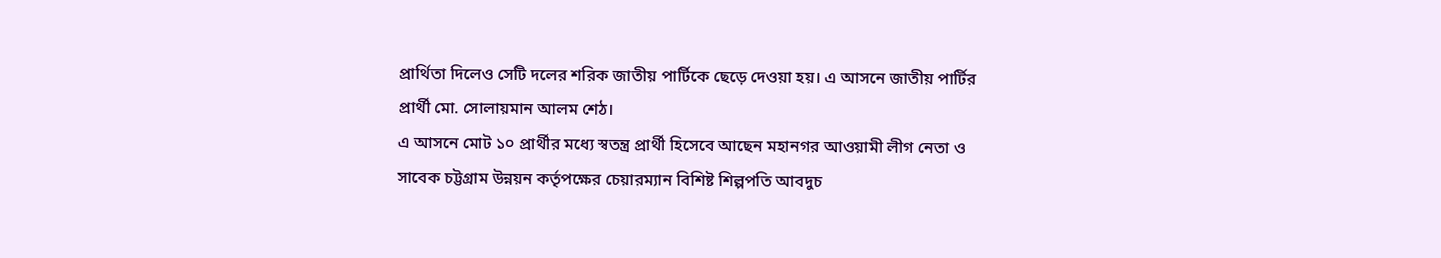প্রার্থিতা দিলেও সেটি দলের শরিক জাতীয় পার্টিকে ছেড়ে দেওয়া হয়। এ আসনে জাতীয় পার্টির প্রার্থী মো. সোলায়মান আলম শেঠ।
এ আসনে মোট ১০ প্রার্থীর মধ্যে স্বতন্ত্র প্রার্থী হিসেবে আছেন মহানগর আওয়ামী লীগ নেতা ও সাবেক চট্টগ্রাম উন্নয়ন কর্তৃপক্ষের চেয়ারম্যান বিশিষ্ট শিল্পপতি আবদুচ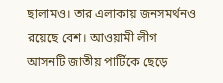ছালামও। তার এলাকায় জনসমর্থনও রয়েছে বেশ। আওয়ামী লীগ আসনটি জাতীয় পার্টিকে ছেড়ে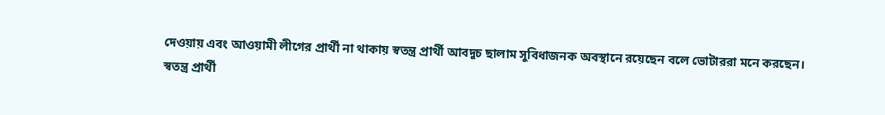দেওয়ায় এবং আওয়ামী লীগের প্রার্থী না থাকায় স্বতন্ত্র প্রার্থী আবদুচ ছালাম সুবিধাজনক অবস্থানে রয়েছেন বলে ভোটাররা মনে করছেন।
স্বতন্ত্র প্রার্থী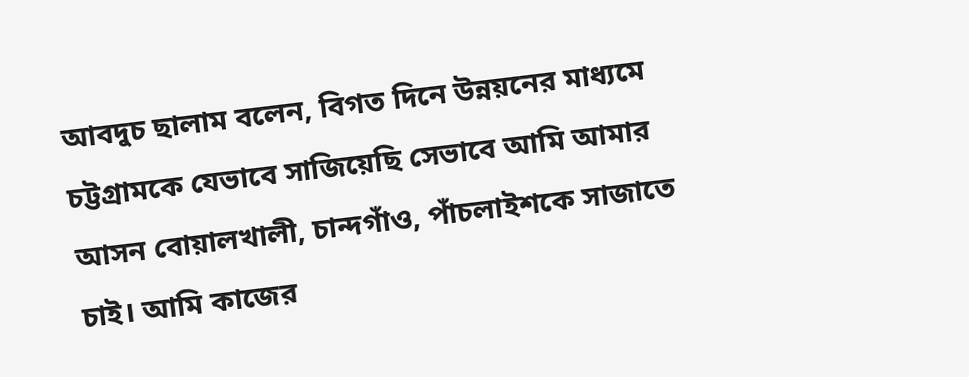আবদুচ ছালাম বলেন, বিগত দিনে উন্নয়নের মাধ্যমে চট্টগ্রামকে যেভাবে সাজিয়েছি সেভাবে আমি আমার আসন বোয়ালখালী, চান্দগাঁও, পাঁচলাইশকে সাজাতে চাই। আমি কাজের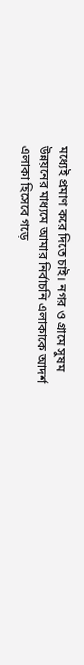মধ্যেই প্রমাণ করে দিতে চাই। নগর ও গ্রামে সুষম উন্নয়নের মাধ্যমে আমার নির্বাচনি এলাকাকে আদর্শ এলাকা হিসেবে গড়ে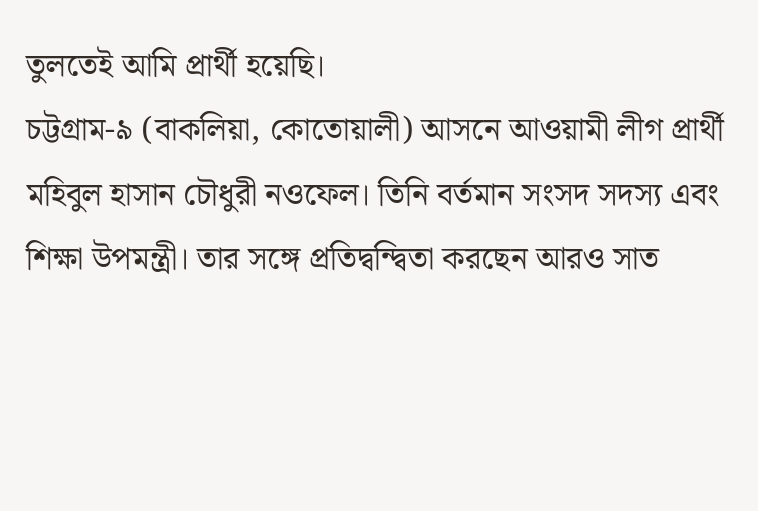তুলতেই আমি প্রার্থী হয়েছি।
চট্টগ্রাম-৯ (বাকলিয়া, কোতোয়ালী) আসনে আওয়ামী লীগ প্রার্থী মহিবুল হাসান চৌধুরী নওফেল। তিনি বর্তমান সংসদ সদস্য এবং শিক্ষা উপমন্ত্রী। তার সঙ্গে প্রতিদ্বন্দ্বিতা করছেন আরও সাত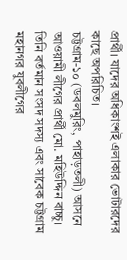প্রার্থী। যাদের অধিকাংশই এলাকার ভোটারদের কাছে অপরিচিত।
চট্টগ্রাম-১০ (ডবলমুরিং, পাহাড়তলী) আসনে আওয়ামী লীগের প্রার্থী মো. মহিউদ্দিন বাচ্চু। তিনি বর্তমান সংসদ সদস্য এবং সাবেক চট্টগ্রাম মহানগর যুবলীগের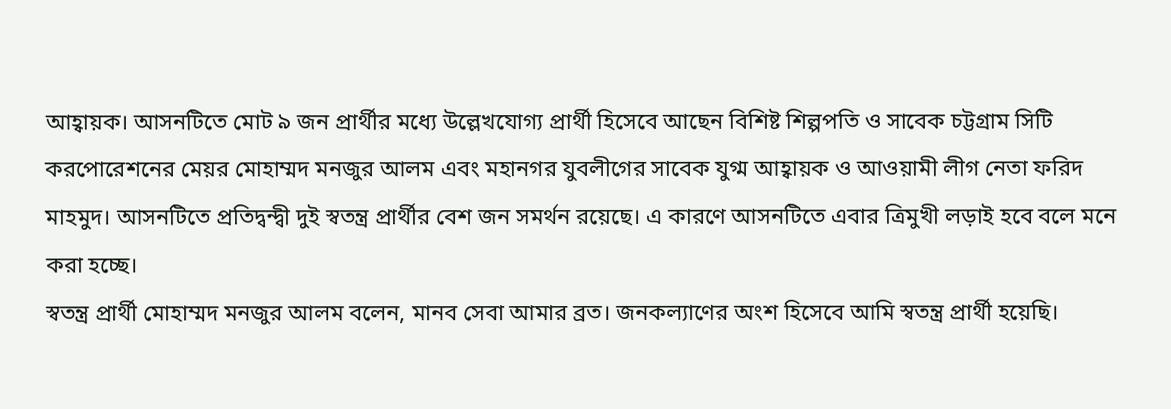আহ্বায়ক। আসনটিতে মোট ৯ জন প্রার্থীর মধ্যে উল্লেখযোগ্য প্রার্থী হিসেবে আছেন বিশিষ্ট শিল্পপতি ও সাবেক চট্টগ্রাম সিটি করপোরেশনের মেয়র মোহাম্মদ মনজুর আলম এবং মহানগর যুবলীগের সাবেক যুগ্ম আহ্বায়ক ও আওয়ামী লীগ নেতা ফরিদ মাহমুদ। আসনটিতে প্রতিদ্বন্দ্বী দুই স্বতন্ত্র প্রার্থীর বেশ জন সমর্থন রয়েছে। এ কারণে আসনটিতে এবার ত্রিমুখী লড়াই হবে বলে মনে করা হচ্ছে।
স্বতন্ত্র প্রার্থী মোহাম্মদ মনজুর আলম বলেন, মানব সেবা আমার ব্রত। জনকল্যাণের অংশ হিসেবে আমি স্বতন্ত্র প্রার্থী হয়েছি।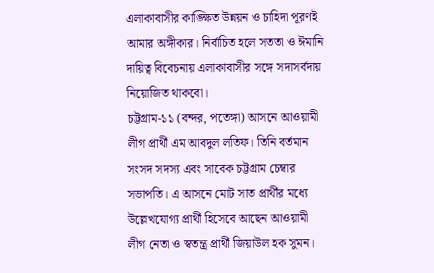এলাকাবাসীর কাঙ্ক্ষিত উন্নয়ন ও চাহিদা পূরণই আমার অঙ্গীকার। নির্বাচিত হলে সততা ও ঈমানি দায়িত্ব বিবেচনায় এলাকাবাসীর সঙ্গে সদাসর্বদায় নিয়োজিত থাকবো।
চট্টগ্রাম-১১ (বন্দর, পতেঙ্গা) আসনে আওয়ামী লীগ প্রার্থী এম আবদুল লতিফ। তিনি বর্তমান সংসদ সদস্য এবং সাবেক চট্টগ্রাম চেম্বার সভাপতি। এ আসনে মোট সাত প্রার্থীর মধ্যে উল্লেখযোগ্য প্রার্থী হিসেবে আছেন আওয়ামী লীগ নেতা ও স্বতন্ত্র প্রার্থী জিয়াউল হক সুমন।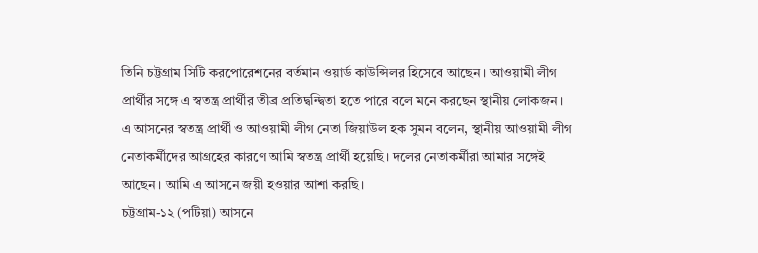তিনি চট্টগ্রাম সিটি করপোরেশনের বর্তমান ওয়ার্ড কাউন্সিলর হিসেবে আছেন। আওয়ামী লীগ প্রার্থীর সঙ্গে এ স্বতন্ত্র প্রার্থীর তীব্র প্রতিদ্বন্দ্বিতা হতে পারে বলে মনে করছেন স্থানীয় লোকজন।
এ আসনের স্বতন্ত্র প্রার্থী ও আওয়ামী লীগ নেতা জিয়াউল হক সুমন বলেন, স্থানীয় আওয়ামী লীগ নেতাকর্মীদের আগ্রহের কারণে আমি স্বতন্ত্র প্রার্থী হয়েছি। দলের নেতাকর্মীরা আমার সঙ্গেই আছেন। আমি এ আসনে জয়ী হওয়ার আশা করছি।
চট্টগ্রাম-১২ (পটিয়া) আসনে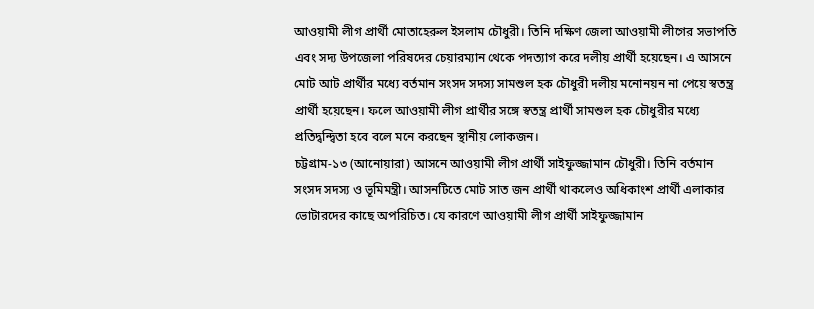আওয়ামী লীগ প্রার্থী মোতাহেরুল ইসলাম চৌধুরী। তিনি দক্ষিণ জেলা আওয়ামী লীগের সভাপতি এবং সদ্য উপজেলা পরিষদের চেয়ারম্যান থেকে পদত্যাগ করে দলীয় প্রার্থী হয়েছেন। এ আসনে মোট আট প্রার্থীর মধ্যে বর্তমান সংসদ সদস্য সামশুল হক চৌধুরী দলীয় মনোনয়ন না পেয়ে স্বতন্ত্র প্রার্থী হয়েছেন। ফলে আওয়ামী লীগ প্রার্থীর সঙ্গে স্বতন্ত্র প্রার্থী সামশুল হক চৌধুরীর মধ্যে প্রতিদ্বন্দ্বিতা হবে বলে মনে করছেন স্থানীয় লোকজন।
চট্টগ্রাম-১৩ (আনোয়ারা) আসনে আওয়ামী লীগ প্রার্থী সাইফুজ্জামান চৌধুরী। তিনি বর্তমান সংসদ সদস্য ও ভূমিমন্ত্রী। আসনটিতে মোট সাত জন প্রার্থী থাকলেও অধিকাংশ প্রার্থী এলাকার ভোটারদের কাছে অপরিচিত। যে কারণে আওয়ামী লীগ প্রার্থী সাইফুজ্জামান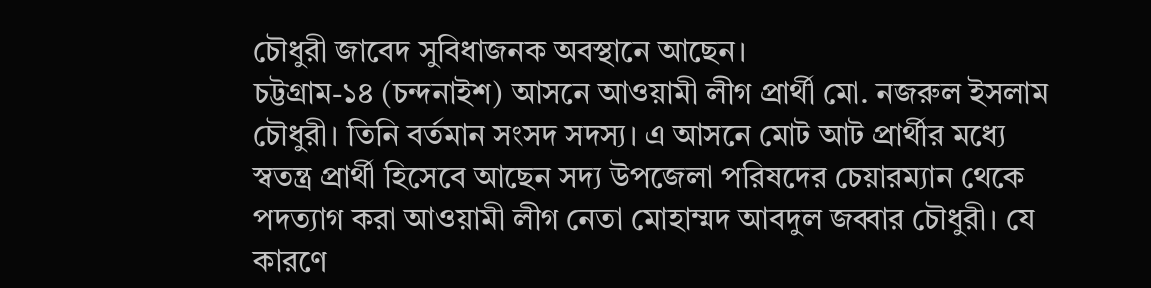চৌধুরী জাবেদ সুবিধাজনক অবস্থানে আছেন।
চট্টগ্রাম-১৪ (চন্দনাইশ) আসনে আওয়ামী লীগ প্রার্থী মো. নজরুল ইসলাম চৌধুরী। তিনি বর্তমান সংসদ সদস্য। এ আসনে মোট আট প্রার্থীর মধ্যে স্বতন্ত্র প্রার্থী হিসেবে আছেন সদ্য উপজেলা পরিষদের চেয়ারম্যান থেকে পদত্যাগ করা আওয়ামী লীগ নেতা মোহাম্মদ আবদুল জব্বার চৌধুরী। যে কারণে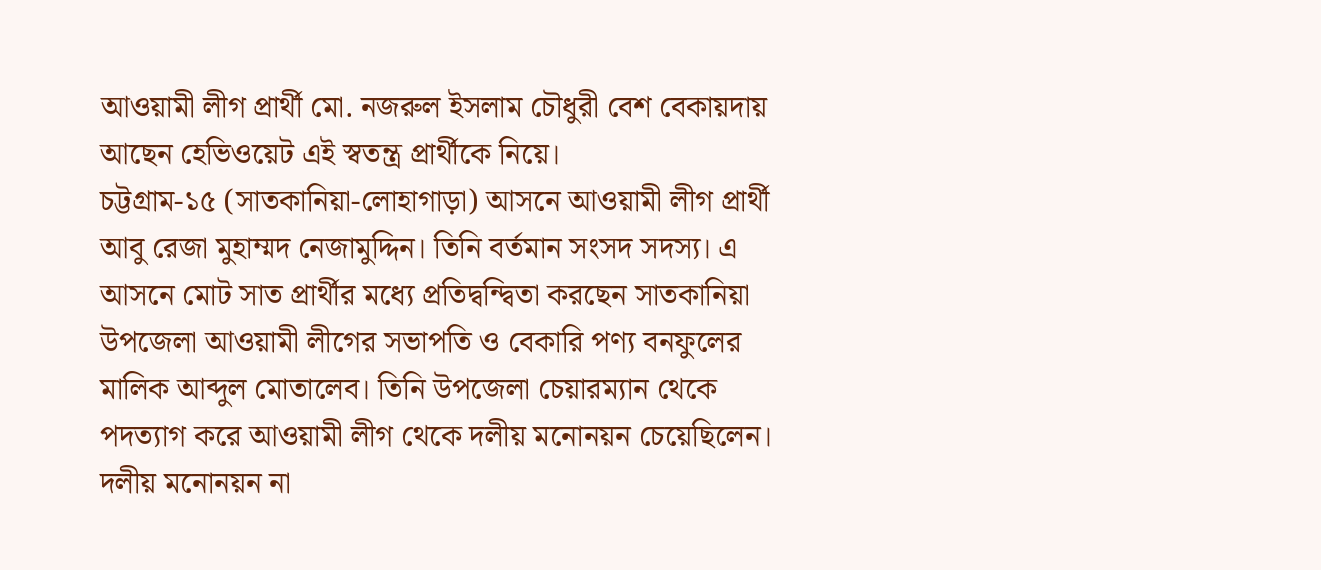আওয়ামী লীগ প্রার্থী মো. নজরুল ইসলাম চৌধুরী বেশ বেকায়দায় আছেন হেভিওয়েট এই স্বতন্ত্র প্রার্থীকে নিয়ে।
চট্টগ্রাম-১৫ (সাতকানিয়া-লোহাগাড়া) আসনে আওয়ামী লীগ প্রার্থী আবু রেজা মুহাম্মদ নেজামুদ্দিন। তিনি বর্তমান সংসদ সদস্য। এ আসনে মোট সাত প্রার্থীর মধ্যে প্রতিদ্বন্দ্বিতা করছেন সাতকানিয়া উপজেলা আওয়ামী লীগের সভাপতি ও বেকারি পণ্য বনফুলের মালিক আব্দুল মোতালেব। তিনি উপজেলা চেয়ারম্যান থেকে পদত্যাগ করে আওয়ামী লীগ থেকে দলীয় মনোনয়ন চেয়েছিলেন। দলীয় মনোনয়ন না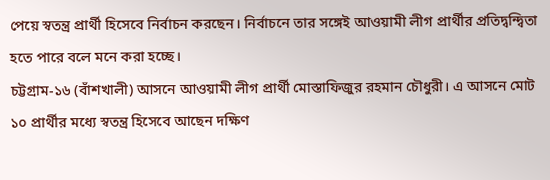পেয়ে স্বতন্ত্র প্রার্থী হিসেবে নির্বাচন করছেন। নির্বাচনে তার সঙ্গেই আওয়ামী লীগ প্রার্থীর প্রতিদ্বন্দ্বিতা হতে পারে বলে মনে করা হচ্ছে।
চট্টগ্রাম-১৬ (বাঁশখালী) আসনে আওয়ামী লীগ প্রার্থী মোস্তাফিজুর রহমান চৌধুরী। এ আসনে মোট ১০ প্রার্থীর মধ্যে স্বতন্ত্র হিসেবে আছেন দক্ষিণ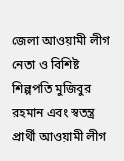জেলা আওয়ামী লীগ নেতা ও বিশিষ্ট শিল্পপতি মুজিবুর রহমান এবং স্বতন্ত্র প্রার্থী আওয়ামী লীগ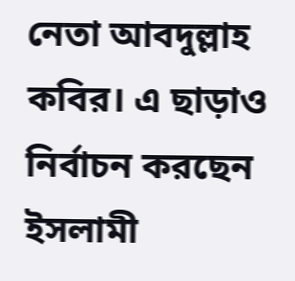নেতা আবদুল্লাহ কবির। এ ছাড়াও নির্বাচন করছেন ইসলামী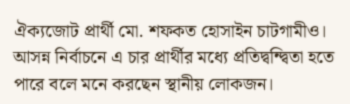ঐক্যজোট প্রার্থী মো. শফকত হোসাইন চাটগামীও। আসন্ন নির্বাচনে এ চার প্রার্থীর মধ্যে প্রতিদ্বন্দ্বিতা হতে পারে বলে মনে করছেন স্থানীয় লোকজন।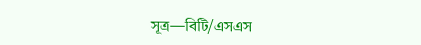সূত্র—বিটি/এসএস